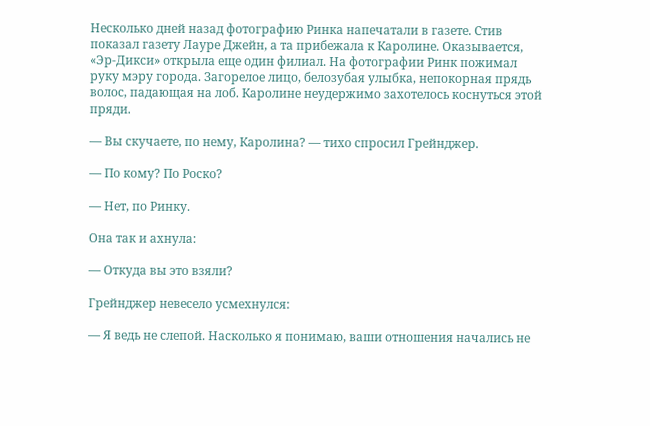Несколько дней назад фотографию Ринка напечатали в газете. Стив показал газету Лауре Джейн, а та прибежала к Каролине. Оказывается, «Эр-Дикси» открыла еще один филиал. На фотографии Ринк пожимал руку мэру города. Загорелое лицо, белозубая улыбка, непокорная прядь волос, падающая на лоб. Каролине неудержимо захотелось коснуться этой пряди.

— Вы скучаете, по нему, Каролина? — тихо спросил Грейнджер.

— По кому? По Роско?

— Нет, по Ринку.

Она так и ахнула:

— Откуда вы это взяли?

Грейнджер невесело усмехнулся:

— Я ведь не слепой. Насколько я понимаю, ваши отношения начались не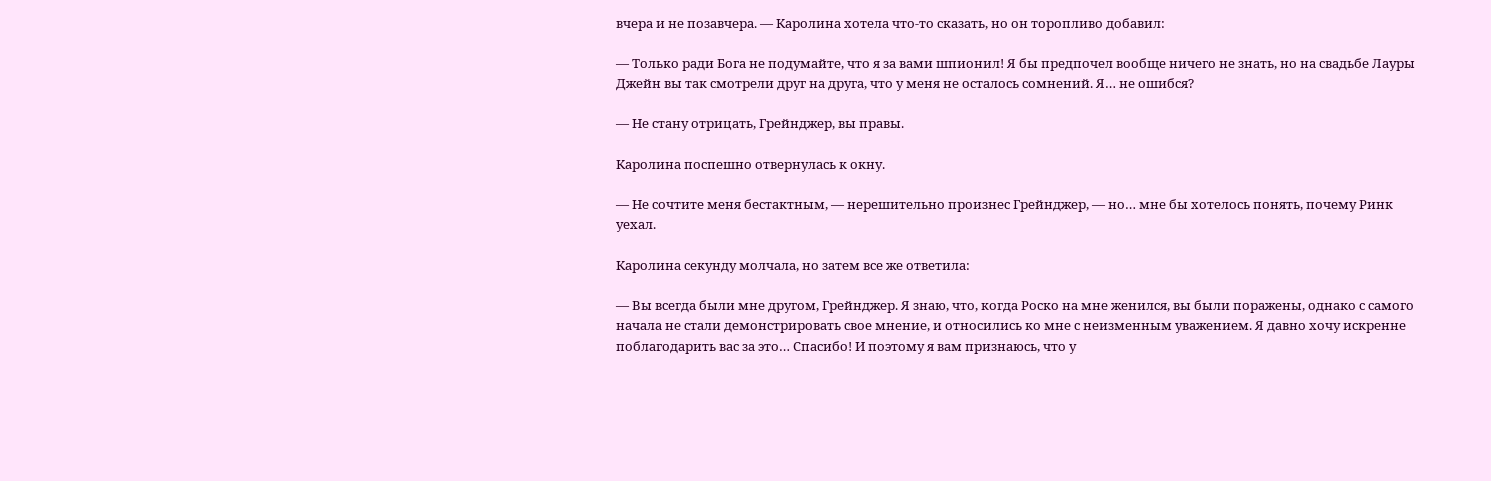вчера и не позавчера. — Каролина хотела что-то сказать, но он торопливо добавил:

— Только ради Бога не подумайте, что я за вами шпионил! Я бы предпочел вообще ничего не знать, но на свадьбе Лауры Джейн вы так смотрели друг на друга, что у меня не осталось сомнений. Я… не ошибся?

— Не стану отрицать, Грейнджер, вы правы.

Каролина поспешно отвернулась к окну.

— Не сочтите меня бестактным, — нерешительно произнес Грейнджер, — но… мне бы хотелось понять, почему Ринк уехал.

Каролина секунду молчала, но затем все же ответила:

— Вы всегда были мне другом, Грейнджер. Я знаю, что, когда Роско на мне женился, вы были поражены, однако с самого начала не стали демонстрировать свое мнение, и относились ко мне с неизменным уважением. Я давно хочу искренне поблагодарить вас за это… Спасибо! И поэтому я вам признаюсь, что у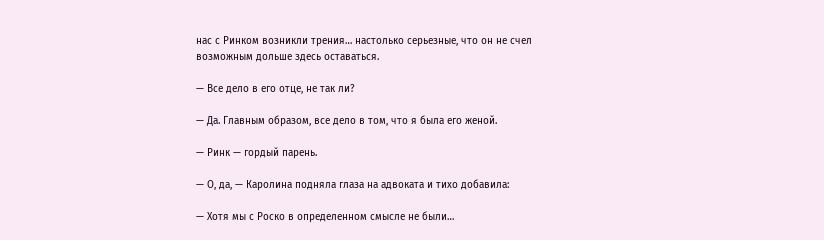нас с Ринком возникли трения… настолько серьезные, что он не счел возможным дольше здесь оставаться.

— Все дело в его отце, не так ли?

— Да. Главным образом, все дело в том, что я была его женой.

— Ринк — гордый парень.

— О, да, — Каролина подняла глаза на адвоката и тихо добавила:

— Хотя мы с Роско в определенном смысле не были…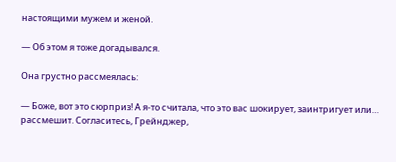настоящими мужем и женой.

— Об этом я тоже догадывался.

Она грустно рассмеялась:

— Боже, вот это сюрприз! А я-то считала, что это вас шокирует, заинтригует или… рассмешит. Согласитесь, Грейнджер,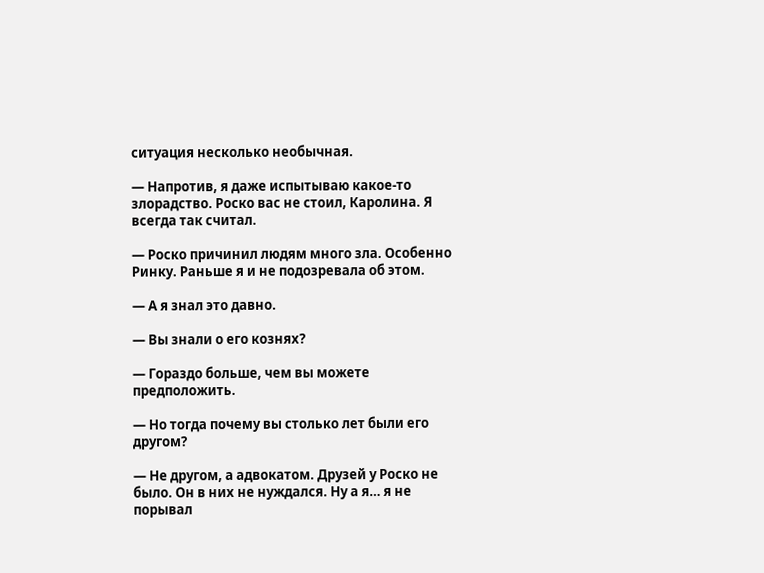ситуация несколько необычная.

— Напротив, я даже испытываю какое-то злорадство. Роско вас не стоил, Каролина. Я всегда так считал.

— Роско причинил людям много зла. Особенно Ринку. Раньше я и не подозревала об этом.

— А я знал это давно.

— Вы знали о его кознях?

— Гораздо больше, чем вы можете предположить.

— Но тогда почему вы столько лет были его другом?

— Не другом, а адвокатом. Друзей у Роско не было. Он в них не нуждался. Ну а я… я не порывал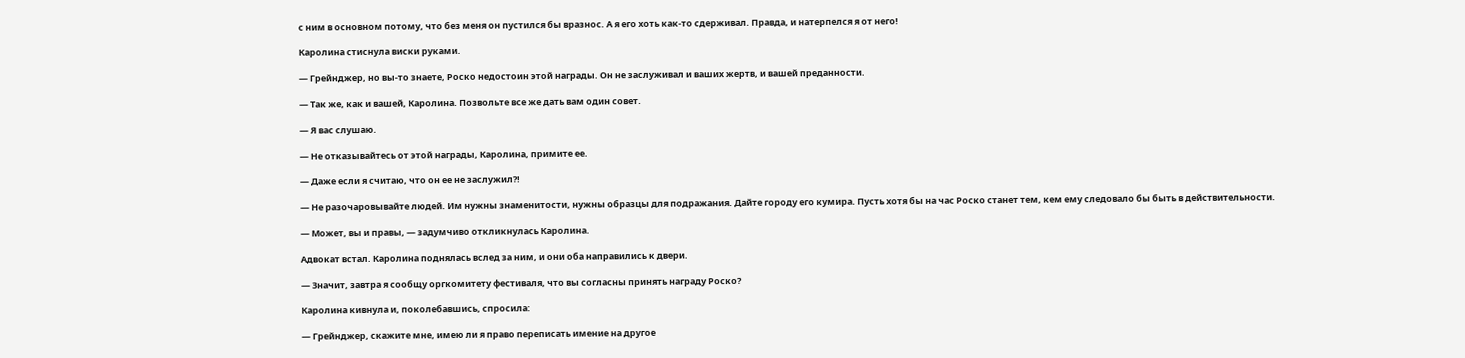с ним в основном потому, что без меня он пустился бы вразнос. А я его хоть как-то сдерживал. Правда, и натерпелся я от него!

Каролина стиснула виски руками.

— Грейнджер, но вы-то знаете, Роско недостоин этой награды. Он не заслуживал и ваших жертв, и вашей преданности.

— Так же, как и вашей, Каролина. Позвольте все же дать вам один совет.

— Я вас слушаю.

— Не отказывайтесь от этой награды, Каролина, примите ее.

— Даже если я считаю, что он ее не заслужил?!

— Не разочаровывайте людей. Им нужны знаменитости, нужны образцы для подражания. Дайте городу его кумира. Пусть хотя бы на час Роско станет тем, кем ему следовало бы быть в действительности.

— Может, вы и правы, — задумчиво откликнулась Каролина.

Адвокат встал. Каролина поднялась вслед за ним, и они оба направились к двери.

— Значит, завтра я сообщу оргкомитету фестиваля, что вы согласны принять награду Роско?

Каролина кивнула и, поколебавшись, спросила:

— Грейнджер, скажите мне, имею ли я право переписать имение на другое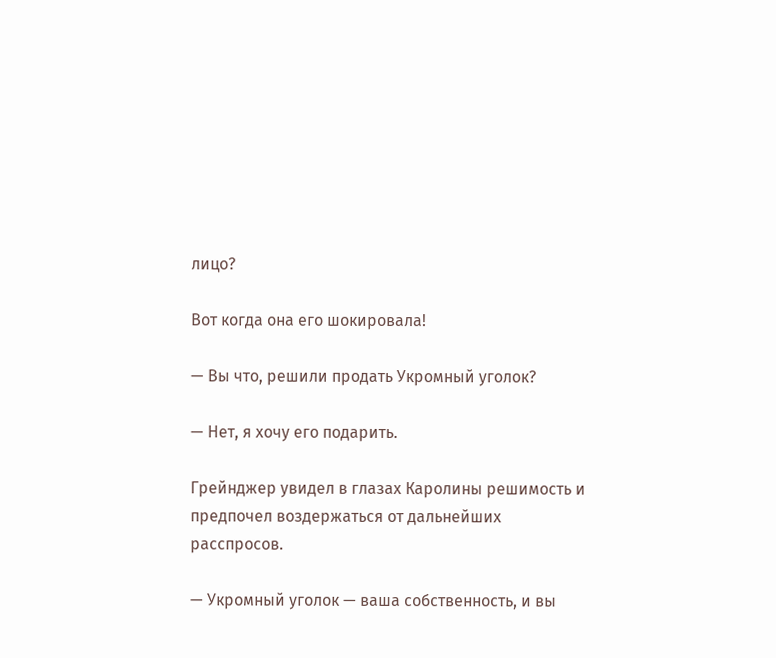лицо?

Вот когда она его шокировала!

— Вы что, решили продать Укромный уголок?

— Нет, я хочу его подарить.

Грейнджер увидел в глазах Каролины решимость и предпочел воздержаться от дальнейших расспросов.

— Укромный уголок — ваша собственность, и вы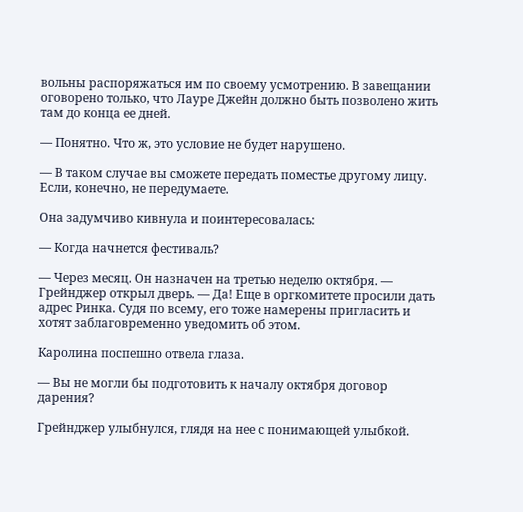вольны распоряжаться им по своему усмотрению. В завещании оговорено только, что Лауре Джейн должно быть позволено жить там до конца ее дней.

— Понятно. Что ж, это условие не будет нарушено.

— В таком случае вы сможете передать поместье другому лицу. Если, конечно, не передумаете.

Она задумчиво кивнула и поинтересовалась:

— Когда начнется фестиваль?

— Через месяц. Он назначен на третью неделю октября. — Грейнджер открыл дверь. — Да! Еще в оргкомитете просили дать адрес Ринка. Судя по всему, его тоже намерены пригласить и хотят заблаговременно уведомить об этом.

Каролина поспешно отвела глаза.

— Вы не могли бы подготовить к началу октября договор дарения?

Грейнджер улыбнулся, глядя на нее с понимающей улыбкой.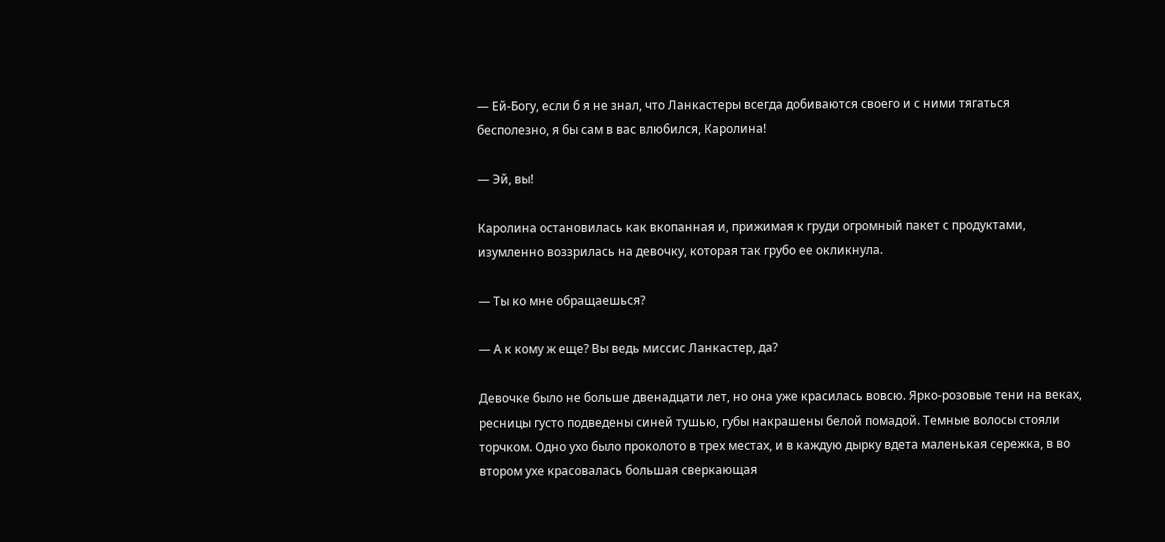— Ей-Богу, если б я не знал, что Ланкастеры всегда добиваются своего и с ними тягаться бесполезно, я бы сам в вас влюбился, Каролина!

— Эй, вы!

Каролина остановилась как вкопанная и, прижимая к груди огромный пакет с продуктами, изумленно воззрилась на девочку, которая так грубо ее окликнула.

— Ты ко мне обращаешься?

— А к кому ж еще? Вы ведь миссис Ланкастер, да?

Девочке было не больше двенадцати лет, но она уже красилась вовсю. Ярко-розовые тени на веках, ресницы густо подведены синей тушью, губы накрашены белой помадой. Темные волосы стояли торчком. Одно ухо было проколото в трех местах, и в каждую дырку вдета маленькая сережка, в во втором ухе красовалась большая сверкающая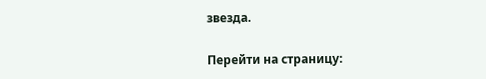звезда.

Перейти на страницу: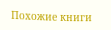Похожие книги